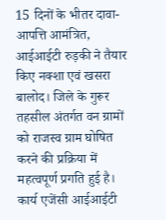15 दिनों के भीतर दावा-आपत्ति आमंत्रित, आईआईटी रुड़की ने तैयार किए नक्शा एवं खसरा
बालोद। जिले के गुरूर तहसील अंतर्गत वन ग्रामों को राजस्व ग्राम घोषित करने की प्रक्रिया में महत्वपूर्ण प्रगति हुई है। कार्य एजेंसी आईआईटी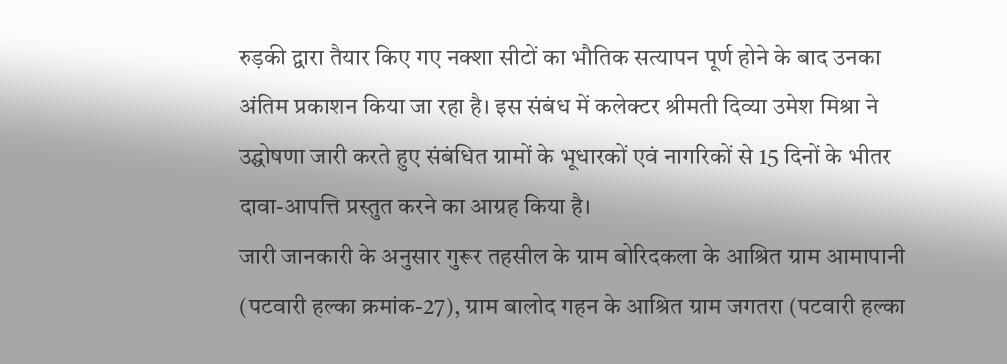रुड़की द्वारा तैयार किए गए नक्शा सीटों का भौतिक सत्यापन पूर्ण होने के बाद उनका अंतिम प्रकाशन किया जा रहा है। इस संबंध में कलेक्टर श्रीमती दिव्या उमेश मिश्रा ने उद्घोषणा जारी करते हुए संबंधित ग्रामों के भूधारकों एवं नागरिकों से 15 दिनों के भीतर दावा-आपत्ति प्रस्तुत करने का आग्रह किया है।
जारी जानकारी के अनुसार गुरूर तहसील के ग्राम बोरिदकला के आश्रित ग्राम आमापानी (पटवारी हल्का क्रमांक-27), ग्राम बालोद गहन के आश्रित ग्राम जगतरा (पटवारी हल्का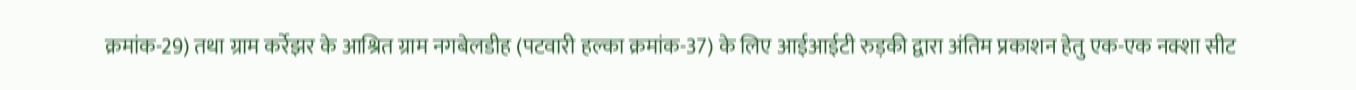क्रमांक-29) तथा ग्राम कर्रेझर के आश्रित ग्राम नगबेलडीह (पटवारी हल्का क्रमांक-37) के लिए आईआईटी रुड़की द्वारा अंतिम प्रकाशन हेतु एक-एक नक्शा सीट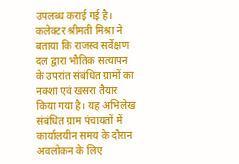उपलब्ध कराई गई है।
कलेक्टर श्रीमती मिश्रा ने बताया कि राजस्व सर्वेक्षण दल द्वारा भौतिक सत्यापन के उपरांत संबंधित ग्रामों का नक्शा एवं खसरा तैयार किया गया है। यह अभिलेख संबंधित ग्राम पंचायतों में कार्यालयीन समय के दौरान अवलोकन के लिए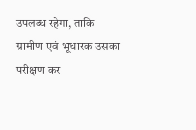उपलब्ध रहेगा, ताकि ग्रामीण एवं भूधारक उसका परीक्षण कर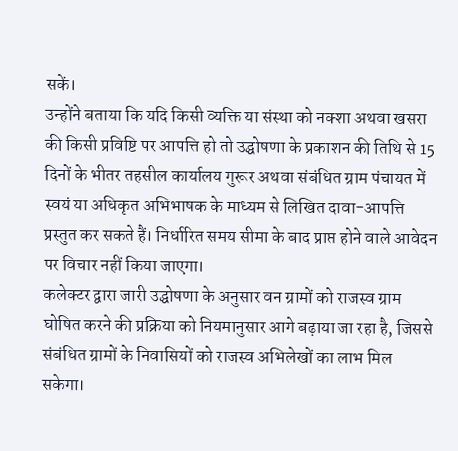सकें।
उन्होंने बताया कि यदि किसी व्यक्ति या संस्था को नक्शा अथवा खसरा की किसी प्रविष्टि पर आपत्ति हो तो उद्घोषणा के प्रकाशन की तिथि से 15 दिनों के भीतर तहसील कार्यालय गुरूर अथवा संबंधित ग्राम पंचायत में स्वयं या अधिकृत अभिभाषक के माध्यम से लिखित दावा-आपत्ति प्रस्तुत कर सकते हैं। निर्धारित समय सीमा के बाद प्राप्त होने वाले आवेदन पर विचार नहीं किया जाएगा।
कलेक्टर द्वारा जारी उद्घोषणा के अनुसार वन ग्रामों को राजस्व ग्राम घोषित करने की प्रक्रिया को नियमानुसार आगे बढ़ाया जा रहा है, जिससे संबंधित ग्रामों के निवासियों को राजस्व अभिलेखों का लाभ मिल सकेगा।